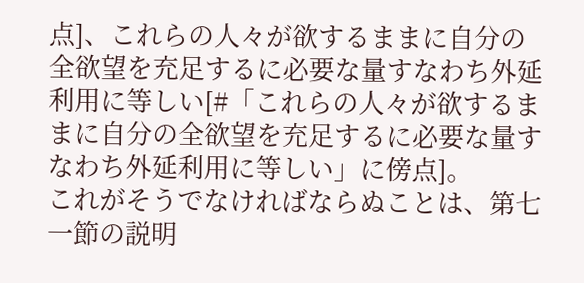点]、これらの人々が欲するままに自分の全欲望を充足するに必要な量すなわち外延利用に等しい[#「これらの人々が欲するままに自分の全欲望を充足するに必要な量すなわち外延利用に等しい」に傍点]。
これがそうでなければならぬことは、第七一節の説明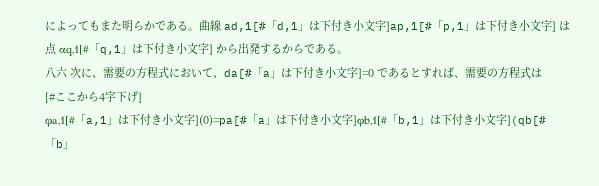によってもまた明らかである。曲線 ad,1[#「d,1」は下付き小文字]ap,1[#「p,1」は下付き小文字] は点 αq,1[#「q,1」は下付き小文字] から出発するからである。
八六 次に、需要の方程式において、da[#「a」は下付き小文字]=0 であるとすれば、需要の方程式は
[#ここから4字下げ]
φa,1[#「a,1」は下付き小文字](0)=pa[#「a」は下付き小文字]φb,1[#「b,1」は下付き小文字](qb[#「b」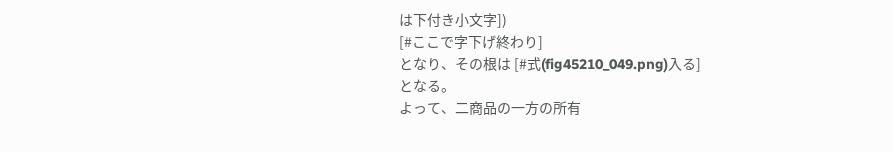は下付き小文字])
[#ここで字下げ終わり]
となり、その根は [#式(fig45210_049.png)入る]
となる。
よって、二商品の一方の所有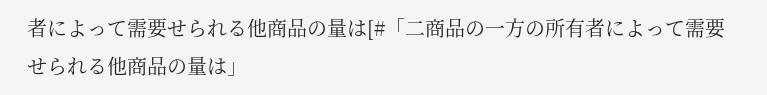者によって需要せられる他商品の量は[#「二商品の一方の所有者によって需要せられる他商品の量は」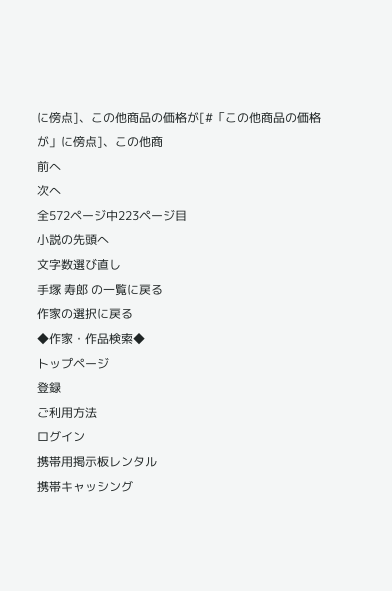に傍点]、この他商品の価格が[#「この他商品の価格が」に傍点]、この他商
前へ
次へ
全572ページ中223ページ目
小説の先頭へ
文字数選び直し
手塚 寿郎 の一覧に戻る
作家の選択に戻る
◆作家・作品検索◆
トップページ
登録
ご利用方法
ログイン
携帯用掲示板レンタル
携帯キャッシング